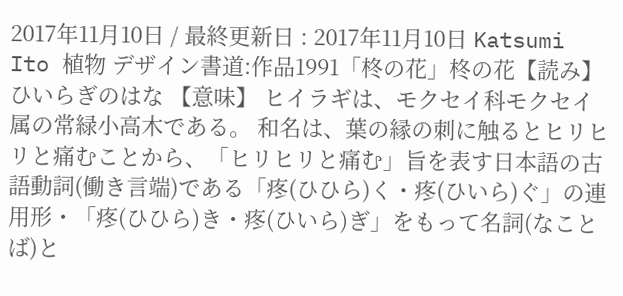2017年11月10日 / 最終更新日 : 2017年11月10日 Katsumi Ito 植物 デザイン書道:作品1991「柊の花」柊の花【読み】 ひいらぎのはな 【意味】 ヒイラギは、モクセイ科モクセイ属の常緑小高木である。 和名は、葉の縁の刺に触るとヒリヒリと痛むことから、「ヒリヒリと痛む」旨を表す日本語の古語動詞(働き言端)である「疼(ひひら)く・疼(ひいら)ぐ」の連用形・「疼(ひひら)き・疼(ひいら)ぎ」をもって名詞(なことば)と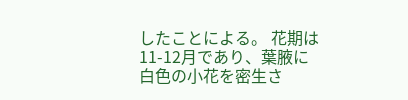したことによる。 花期は11-12月であり、葉腋に白色の小花を密生さ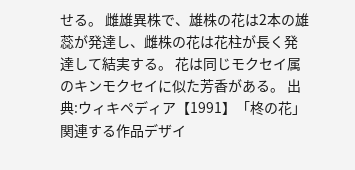せる。 雌雄異株で、雄株の花は2本の雄蕊が発達し、雌株の花は花柱が長く発達して結実する。 花は同じモクセイ属のキンモクセイに似た芳香がある。 出典:ウィキペディア【1991】「柊の花」 関連する作品デザイ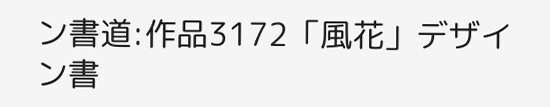ン書道:作品3172「風花」デザイン書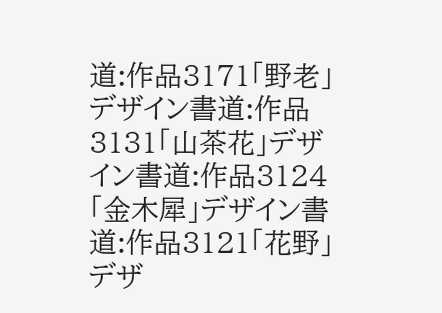道:作品3171「野老」デザイン書道:作品3131「山茶花」デザイン書道:作品3124「金木犀」デザイン書道:作品3121「花野」デザ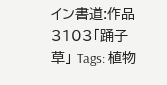イン書道:作品3103「踊子草」 Tags: 植物